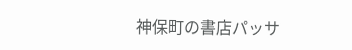神保町の書店パッサ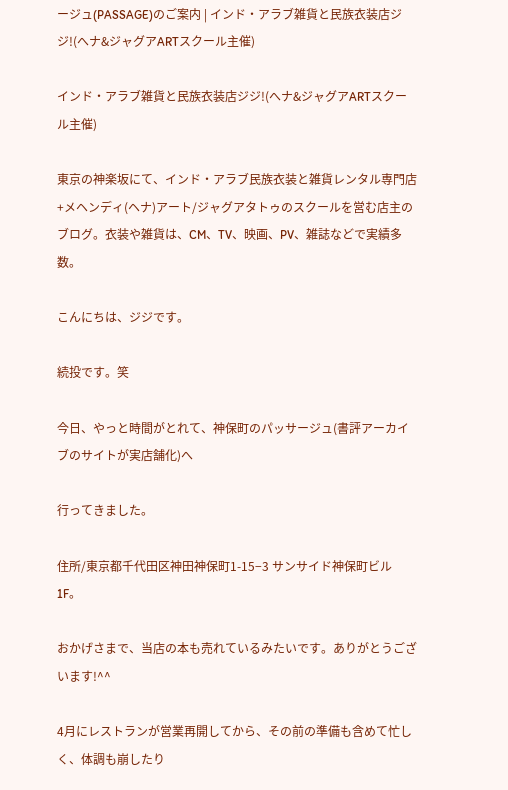ージュ(PASSAGE)のご案内 | インド・アラブ雑貨と民族衣装店ジジ!(へナ&ジャグアARTスクール主催)

インド・アラブ雑貨と民族衣装店ジジ!(へナ&ジャグアARTスクール主催)

東京の神楽坂にて、インド・アラブ民族衣装と雑貨レンタル専門店+メヘンディ(ヘナ)アート/ジャグアタトゥのスクールを営む店主のブログ。衣装や雑貨は、CM、TV、映画、PV、雑誌などで実績多数。

こんにちは、ジジです。

続投です。笑

今日、やっと時間がとれて、神保町のパッサージュ(書評アーカイブのサイトが実店舗化)へ

行ってきました。

住所/東京都千代田区神田神保町1-15−3 サンサイド神保町ビル 1F。

おかげさまで、当店の本も売れているみたいです。ありがとうございます!^^

4月にレストランが営業再開してから、その前の準備も含めて忙しく、体調も崩したり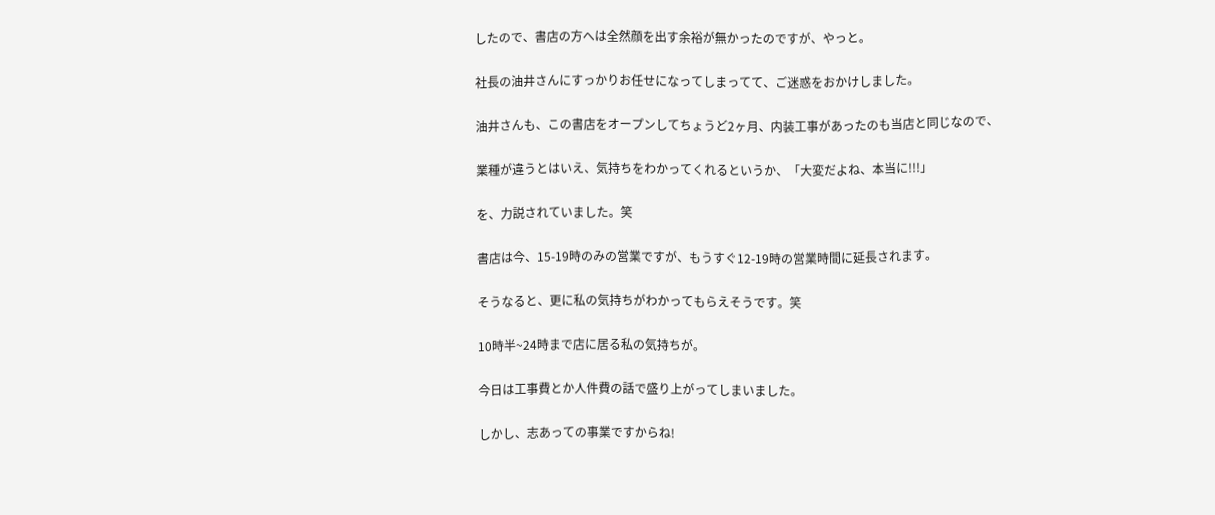したので、書店の方へは全然顔を出す余裕が無かったのですが、やっと。

社長の油井さんにすっかりお任せになってしまってて、ご迷惑をおかけしました。

油井さんも、この書店をオープンしてちょうど2ヶ月、内装工事があったのも当店と同じなので、

業種が違うとはいえ、気持ちをわかってくれるというか、「大変だよね、本当に!!!」

を、力説されていました。笑

書店は今、15-19時のみの営業ですが、もうすぐ12-19時の営業時間に延長されます。

そうなると、更に私の気持ちがわかってもらえそうです。笑

10時半~24時まで店に居る私の気持ちが。

今日は工事費とか人件費の話で盛り上がってしまいました。

しかし、志あっての事業ですからね!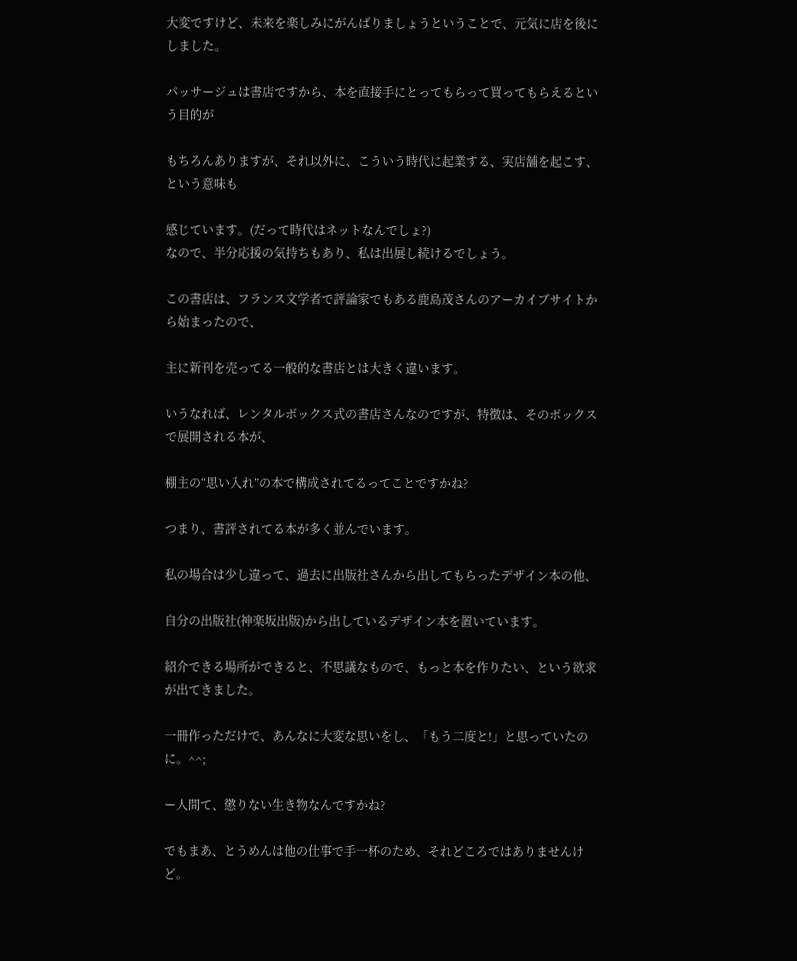大変ですけど、未来を楽しみにがんばりましょうということで、元気に店を後にしました。

パッサージュは書店ですから、本を直接手にとってもらって買ってもらえるという目的が

もちろんありますが、それ以外に、こういう時代に起業する、実店舗を起こす、という意味も

感じています。(だって時代はネットなんでしょ?)
なので、半分応援の気持ちもあり、私は出展し続けるでしょう。

この書店は、フランス文学者で評論家でもある鹿島茂さんのアーカイブサイトから始まったので、

主に新刊を売ってる一般的な書店とは大きく違います。

いうなれば、レンタルボックス式の書店さんなのですが、特徴は、そのボックスで展開される本が、

棚主の“思い入れ”の本で構成されてるってことですかね?

つまり、書評されてる本が多く並んでいます。

私の場合は少し違って、過去に出版社さんから出してもらったデザイン本の他、

自分の出版社(神楽坂出版)から出しているデザイン本を置いています。

紹介できる場所ができると、不思議なもので、もっと本を作りたい、という欲求が出てきました。

一冊作っただけで、あんなに大変な思いをし、「もう二度と!」と思っていたのに。^^;

ー人間て、懲りない生き物なんですかね?

でもまあ、とうめんは他の仕事で手一杯のため、それどころではありませんけど。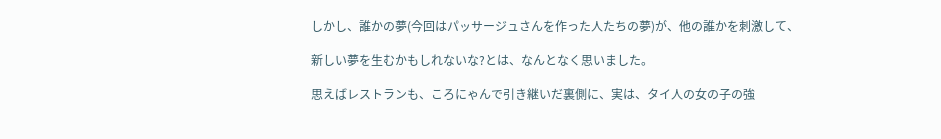しかし、誰かの夢(今回はパッサージュさんを作った人たちの夢)が、他の誰かを刺激して、

新しい夢を生むかもしれないな?とは、なんとなく思いました。

思えばレストランも、ころにゃんで引き継いだ裏側に、実は、タイ人の女の子の強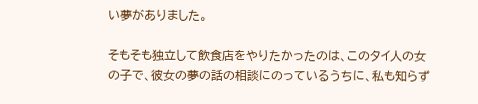い夢がありました。

そもそも独立して飲食店をやりたかったのは、このタイ人の女の子で、彼女の夢の話の相談にのっているうちに、私も知らず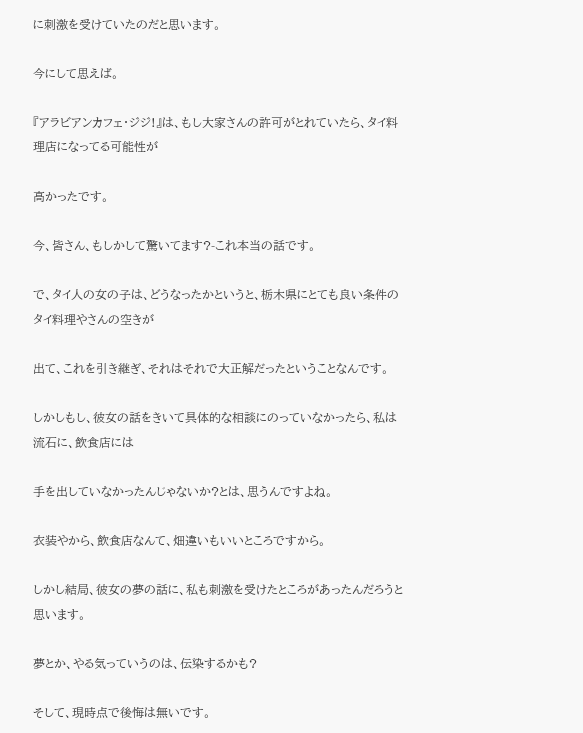に刺激を受けていたのだと思います。

今にして思えば。

『アラビアンカフェ・ジジ!』は、もし大家さんの許可がとれていたら、タイ料理店になってる可能性が

高かったです。

今、皆さん、もしかして驚いてます?-これ本当の話です。

で、タイ人の女の子は、どうなったかというと、栃木県にとても良い条件のタイ料理やさんの空きが

出て、これを引き継ぎ、それはそれで大正解だったということなんです。

しかしもし、彼女の話をきいて具体的な相談にのっていなかったら、私は流石に、飲食店には

手を出していなかったんじゃないか?とは、思うんですよね。

衣装やから、飲食店なんて、畑違いもいいところですから。

しかし結局、彼女の夢の話に、私も刺激を受けたところがあったんだろうと思います。

夢とか、やる気っていうのは、伝染するかも?

そして、現時点で後悔は無いです。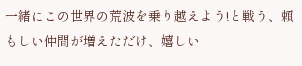一緒にこの世界の荒波を乗り越えよう!と戦う、頼もしい仲間が増えただけ、嬉しい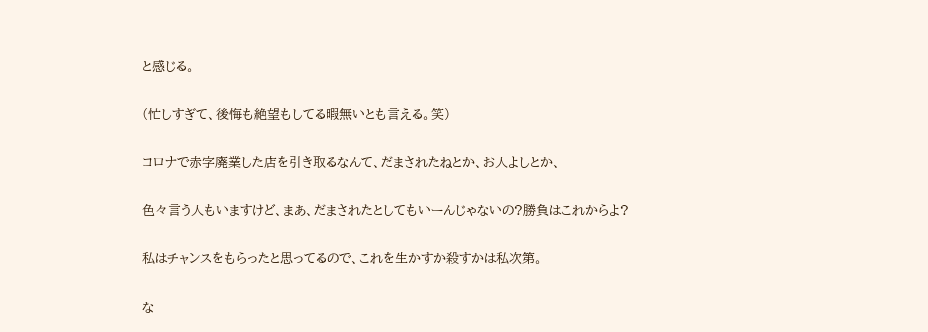と感じる。

(忙しすぎて、後悔も絶望もしてる暇無いとも言える。笑)

コロナで赤字廃業した店を引き取るなんて、だまされたねとか、お人よしとか、

色々言う人もいますけど、まあ、だまされたとしてもいーんじゃないの?勝負はこれからよ?

私はチャンスをもらったと思ってるので、これを生かすか殺すかは私次第。

な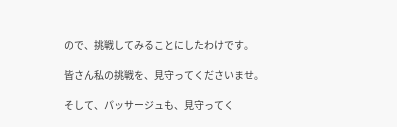ので、挑戦してみることにしたわけです。

皆さん私の挑戦を、見守ってくださいませ。

そして、パッサージュも、見守ってく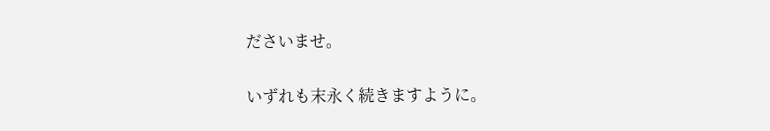ださいませ。

いずれも末永く続きますように。